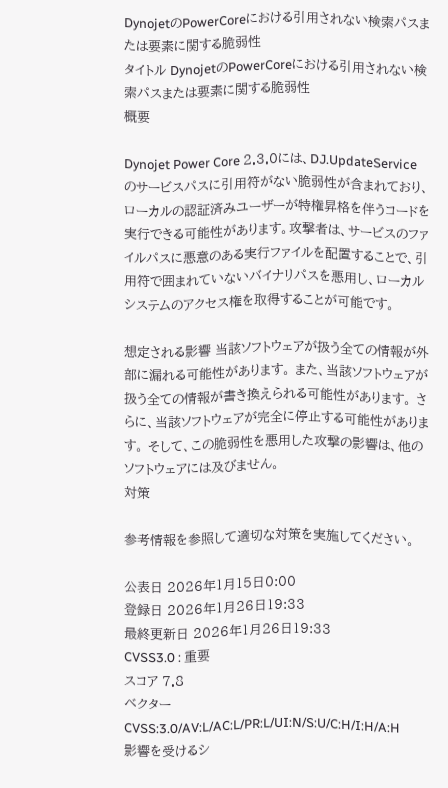DynojetのPowerCoreにおける引用されない検索パスまたは要素に関する脆弱性
タイトル DynojetのPowerCoreにおける引用されない検索パスまたは要素に関する脆弱性
概要

Dynojet Power Core 2.3.0には、DJ.UpdateServiceのサービスパスに引用符がない脆弱性が含まれており、ローカルの認証済みユーザーが特権昇格を伴うコードを実行できる可能性があります。攻撃者は、サービスのファイルパスに悪意のある実行ファイルを配置することで、引用符で囲まれていないバイナリパスを悪用し、ローカルシステムのアクセス権を取得することが可能です。

想定される影響 当該ソフトウェアが扱う全ての情報が外部に漏れる可能性があります。 また、当該ソフトウェアが扱う全ての情報が書き換えられる可能性があります。 さらに、当該ソフトウェアが完全に停止する可能性があります。 そして、この脆弱性を悪用した攻撃の影響は、他のソフトウェアには及びません。
対策

参考情報を参照して適切な対策を実施してください。

公表日 2026年1月15日0:00
登録日 2026年1月26日19:33
最終更新日 2026年1月26日19:33
CVSS3.0 : 重要
スコア 7.8
ベクター CVSS:3.0/AV:L/AC:L/PR:L/UI:N/S:U/C:H/I:H/A:H
影響を受けるシ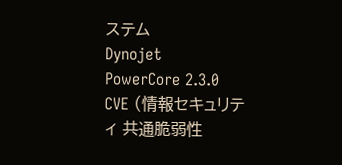ステム
Dynojet
PowerCore 2.3.0
CVE (情報セキュリティ 共通脆弱性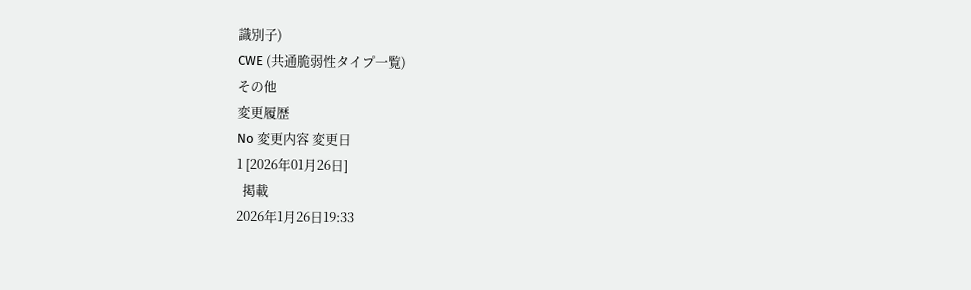識別子)
CWE (共通脆弱性タイプ一覧)
その他
変更履歴
No 変更内容 変更日
1 [2026年01月26日]
  掲載
2026年1月26日19:33